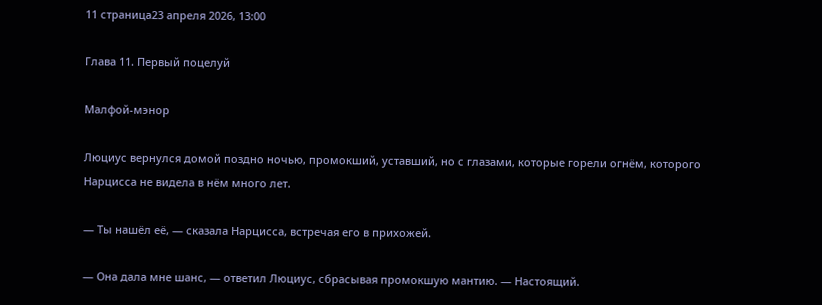11 страница23 апреля 2026, 13:00

Глава 11. Первый поцелуй

Малфой-мэнор

Люциус вернулся домой поздно ночью, промокший, уставший, но с глазами, которые горели огнём, которого Нарцисса не видела в нём много лет.

— Ты нашёл её, — сказала Нарцисса, встречая его в прихожей.

— Она дала мне шанс, — ответил Люциус, сбрасывая промокшую мантию. — Настоящий.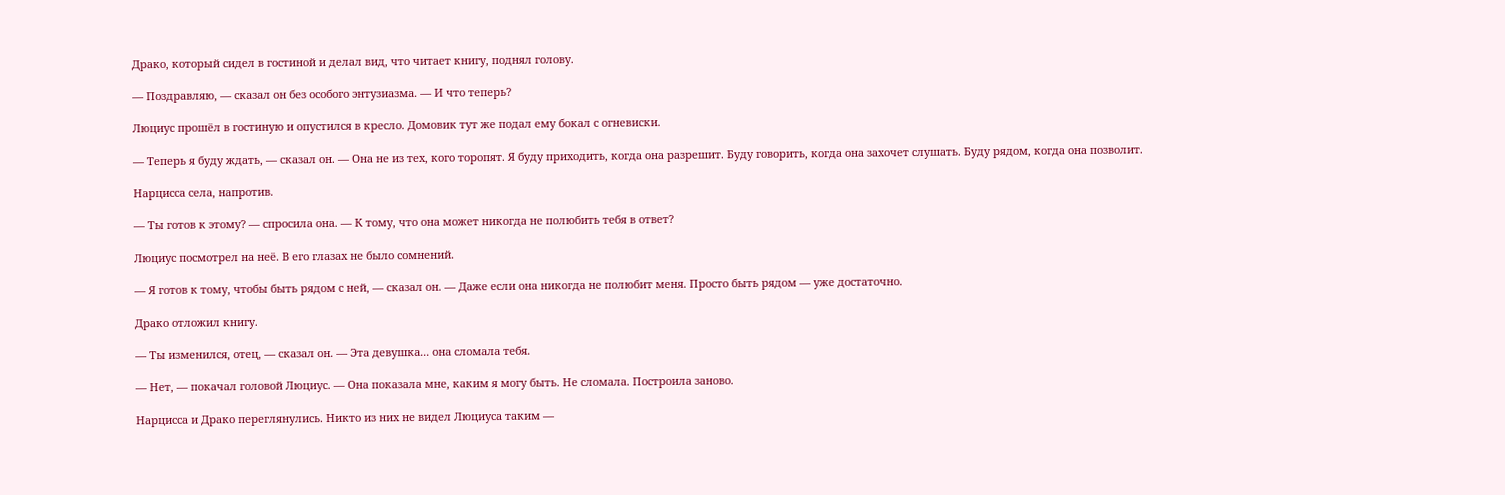Драко, который сидел в гостиной и делал вид, что читает книгу, поднял голову.

— Поздравляю, — сказал он без особого энтузиазма. — И что теперь?

Люциус прошёл в гостиную и опустился в кресло. Домовик тут же подал ему бокал с огневиски.

— Теперь я буду ждать, — сказал он. — Она не из тех, кого торопят. Я буду приходить, когда она разрешит. Буду говорить, когда она захочет слушать. Буду рядом, когда она позволит.

Нарцисса села, напротив.

— Ты готов к этому? — спросила она. — К тому, что она может никогда не полюбить тебя в ответ?

Люциус посмотрел на неё. В его глазах не было сомнений.

— Я готов к тому, чтобы быть рядом с ней, — сказал он. — Даже если она никогда не полюбит меня. Просто быть рядом — уже достаточно.

Драко отложил книгу.

— Ты изменился, отец, — сказал он. — Эта девушка... она сломала тебя.

— Нет, — покачал головой Люциус. — Она показала мне, каким я могу быть. Не сломала. Построила заново.

Нарцисса и Драко переглянулись. Никто из них не видел Люциуса таким —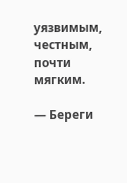уязвимым, честным, почти мягким.

— Береги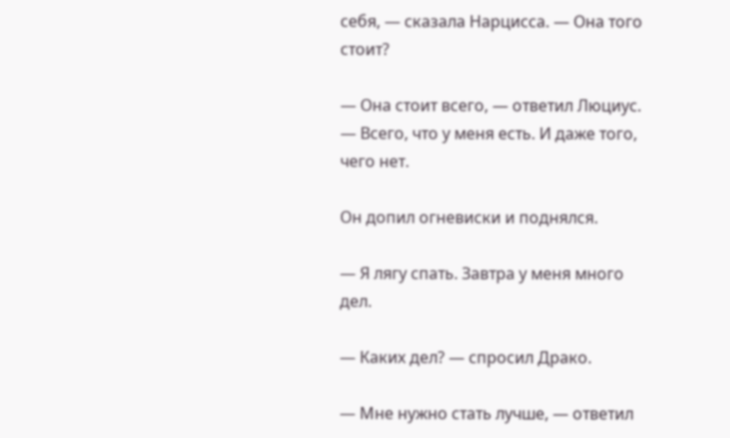себя, — сказала Нарцисса. — Она того стоит?

— Она стоит всего, — ответил Люциус. — Всего, что у меня есть. И даже того, чего нет.

Он допил огневиски и поднялся.

— Я лягу спать. Завтра у меня много дел.

— Каких дел? — спросил Драко.

— Мне нужно стать лучше, — ответил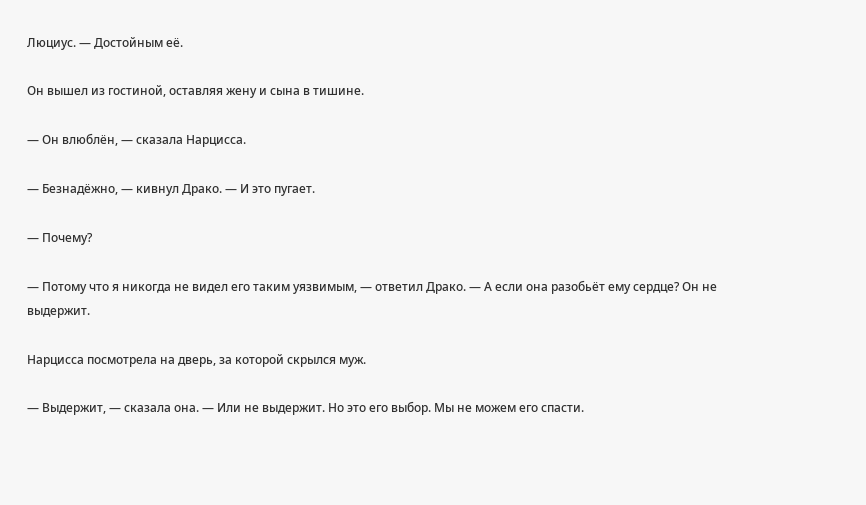Люциус. — Достойным её.

Он вышел из гостиной, оставляя жену и сына в тишине.

— Он влюблён, — сказала Нарцисса.

— Безнадёжно, — кивнул Драко. — И это пугает.

— Почему?

— Потому что я никогда не видел его таким уязвимым, — ответил Драко. — А если она разобьёт ему сердце? Он не выдержит.

Нарцисса посмотрела на дверь, за которой скрылся муж.

— Выдержит, — сказала она. — Или не выдержит. Но это его выбор. Мы не можем его спасти.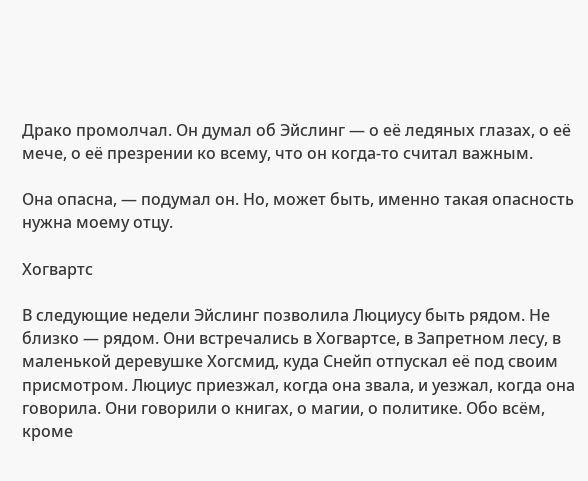Драко промолчал. Он думал об Эйслинг — о её ледяных глазах, о её мече, о её презрении ко всему, что он когда-то считал важным.

Она опасна, — подумал он. Но, может быть, именно такая опасность нужна моему отцу.

Хогвартс

В следующие недели Эйслинг позволила Люциусу быть рядом. Не близко — рядом. Они встречались в Хогвартсе, в Запретном лесу, в маленькой деревушке Хогсмид, куда Снейп отпускал её под своим присмотром. Люциус приезжал, когда она звала, и уезжал, когда она говорила. Они говорили о книгах, о магии, о политике. Обо всём, кроме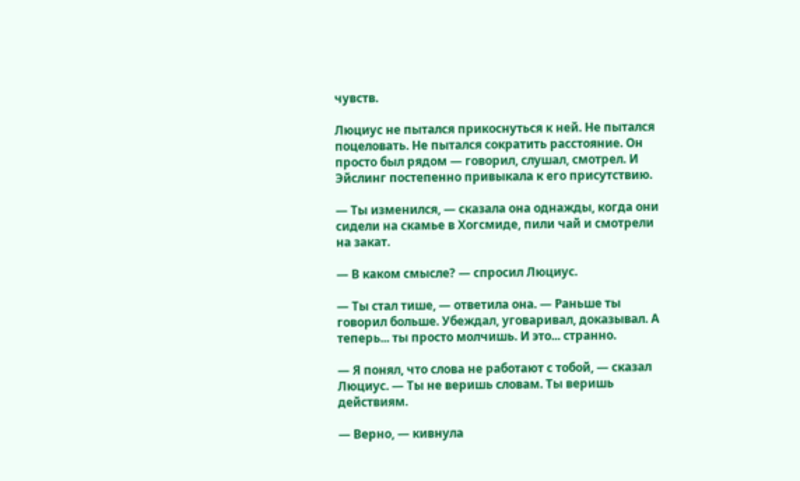чувств.

Люциус не пытался прикоснуться к ней. Не пытался поцеловать. Не пытался сократить расстояние. Он просто был рядом — говорил, слушал, смотрел. И Эйслинг постепенно привыкала к его присутствию.

— Ты изменился, — сказала она однажды, когда они сидели на скамье в Хогсмиде, пили чай и смотрели на закат.

— В каком смысле? — спросил Люциус.

— Ты стал тише, — ответила она. — Раньше ты говорил больше. Убеждал, уговаривал, доказывал. А теперь... ты просто молчишь. И это... странно.

— Я понял, что слова не работают с тобой, — сказал Люциус. — Ты не веришь словам. Ты веришь действиям.

— Верно, — кивнула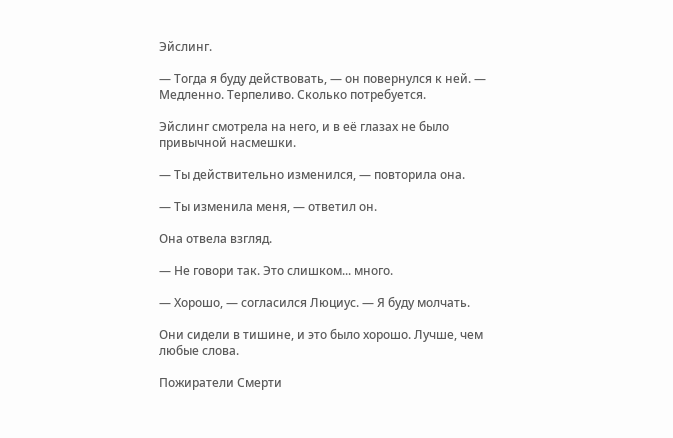Эйслинг.

— Тогда я буду действовать, — он повернулся к ней. — Медленно. Терпеливо. Сколько потребуется.

Эйслинг смотрела на него, и в её глазах не было привычной насмешки.

— Ты действительно изменился, — повторила она.

— Ты изменила меня, — ответил он.

Она отвела взгляд.

— Не говори так. Это слишком... много.

— Хорошо, — согласился Люциус. — Я буду молчать.

Они сидели в тишине, и это было хорошо. Лучше, чем любые слова.

Пожиратели Смерти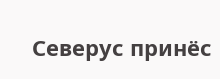Северус принёс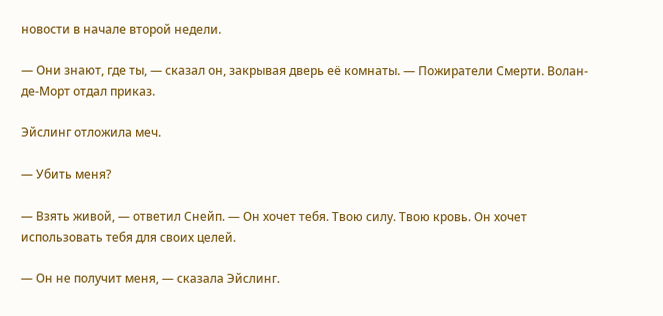новости в начале второй недели.

— Они знают, где ты, — сказал он, закрывая дверь её комнаты. — Пожиратели Смерти. Волан-де-Морт отдал приказ.

Эйслинг отложила меч.

— Убить меня?

— Взять живой, — ответил Снейп. — Он хочет тебя. Твою силу. Твою кровь. Он хочет использовать тебя для своих целей.

— Он не получит меня, — сказала Эйслинг.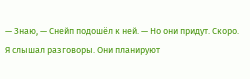— Знаю, — Снейп подошёл к ней. — Но они придут. Скоро. Я слышал разговоры. Они планируют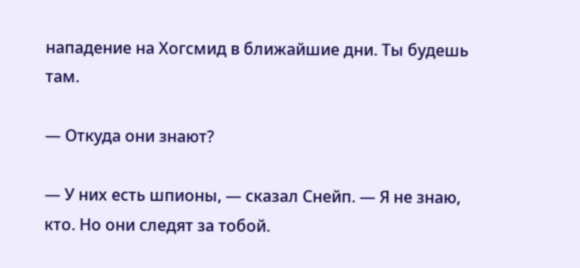нападение на Хогсмид в ближайшие дни. Ты будешь там.

— Откуда они знают?

— У них есть шпионы, — сказал Снейп. — Я не знаю, кто. Но они следят за тобой.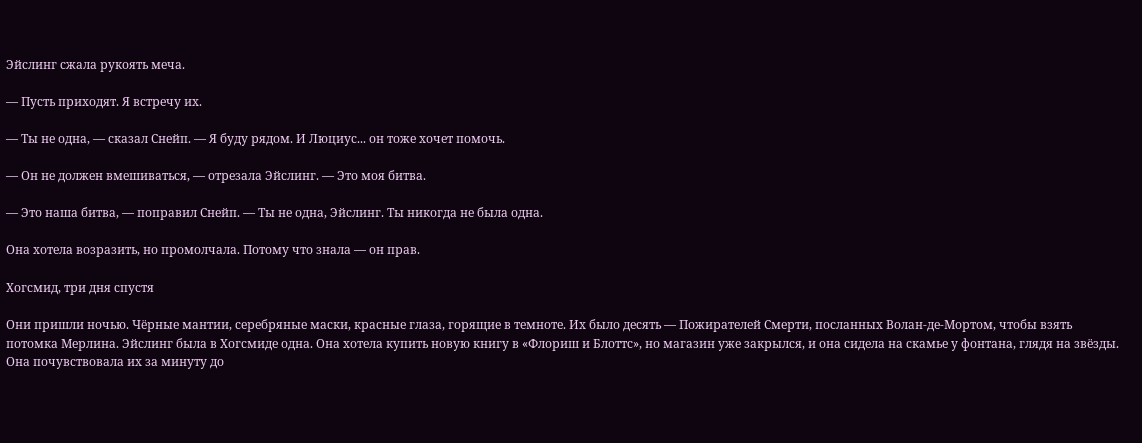Эйслинг сжала рукоять меча.

— Пусть приходят. Я встречу их.

— Ты не одна, — сказал Снейп. — Я буду рядом. И Люциус... он тоже хочет помочь.

— Он не должен вмешиваться, — отрезала Эйслинг. — Это моя битва.

— Это наша битва, — поправил Снейп. — Ты не одна, Эйслинг. Ты никогда не была одна.

Она хотела возразить, но промолчала. Потому что знала — он прав.

Хогсмид, три дня спустя

Они пришли ночью. Чёрные мантии, серебряные маски, красные глаза, горящие в темноте. Их было десять — Пожирателей Смерти, посланных Волан-де-Мортом, чтобы взять потомка Мерлина. Эйслинг была в Хогсмиде одна. Она хотела купить новую книгу в «Флориш и Блоттс», но магазин уже закрылся, и она сидела на скамье у фонтана, глядя на звёзды. Она почувствовала их за минуту до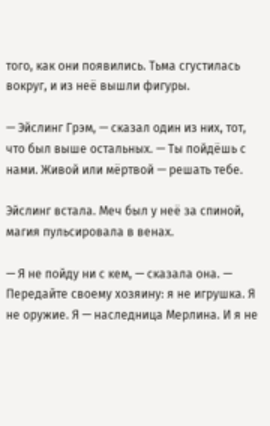того, как они появились. Тьма сгустилась вокруг, и из неё вышли фигуры.

— Эйслинг Грэм, — сказал один из них, тот, что был выше остальных. — Ты пойдёшь с нами. Живой или мёртвой — решать тебе.

Эйслинг встала. Меч был у неё за спиной, магия пульсировала в венах.

— Я не пойду ни с кем, — сказала она. — Передайте своему хозяину: я не игрушка. Я не оружие. Я — наследница Мерлина. И я не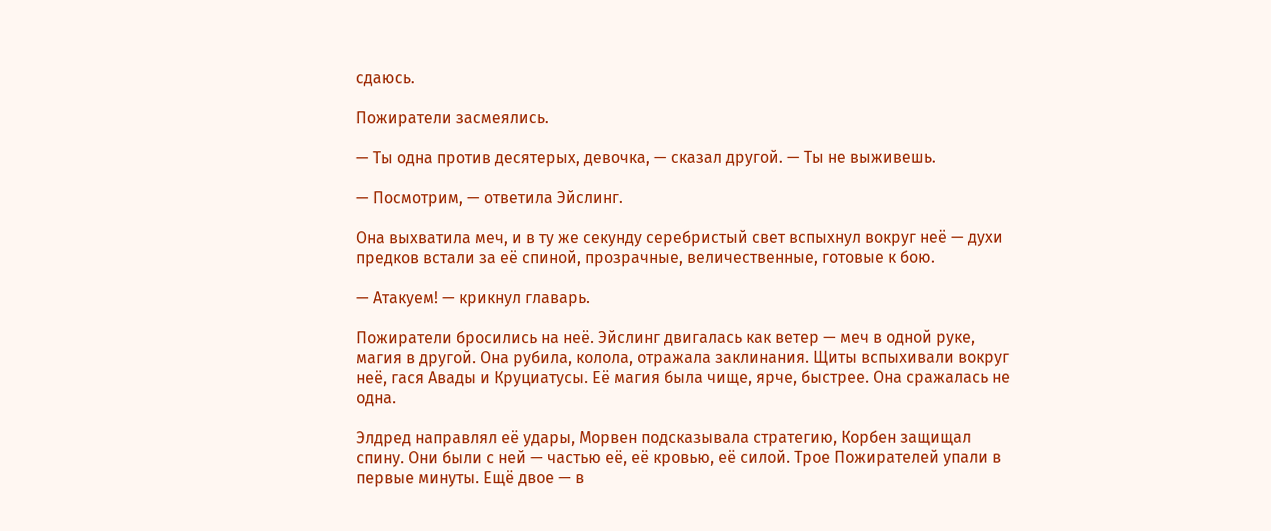сдаюсь.

Пожиратели засмеялись.

— Ты одна против десятерых, девочка, — сказал другой. — Ты не выживешь.

— Посмотрим, — ответила Эйслинг.

Она выхватила меч, и в ту же секунду серебристый свет вспыхнул вокруг неё — духи предков встали за её спиной, прозрачные, величественные, готовые к бою.

— Атакуем! — крикнул главарь.

Пожиратели бросились на неё. Эйслинг двигалась как ветер — меч в одной руке, магия в другой. Она рубила, колола, отражала заклинания. Щиты вспыхивали вокруг неё, гася Авады и Круциатусы. Её магия была чище, ярче, быстрее. Она сражалась не одна.

Элдред направлял её удары, Морвен подсказывала стратегию, Корбен защищал спину. Они были с ней — частью её, её кровью, её силой. Трое Пожирателей упали в первые минуты. Ещё двое — в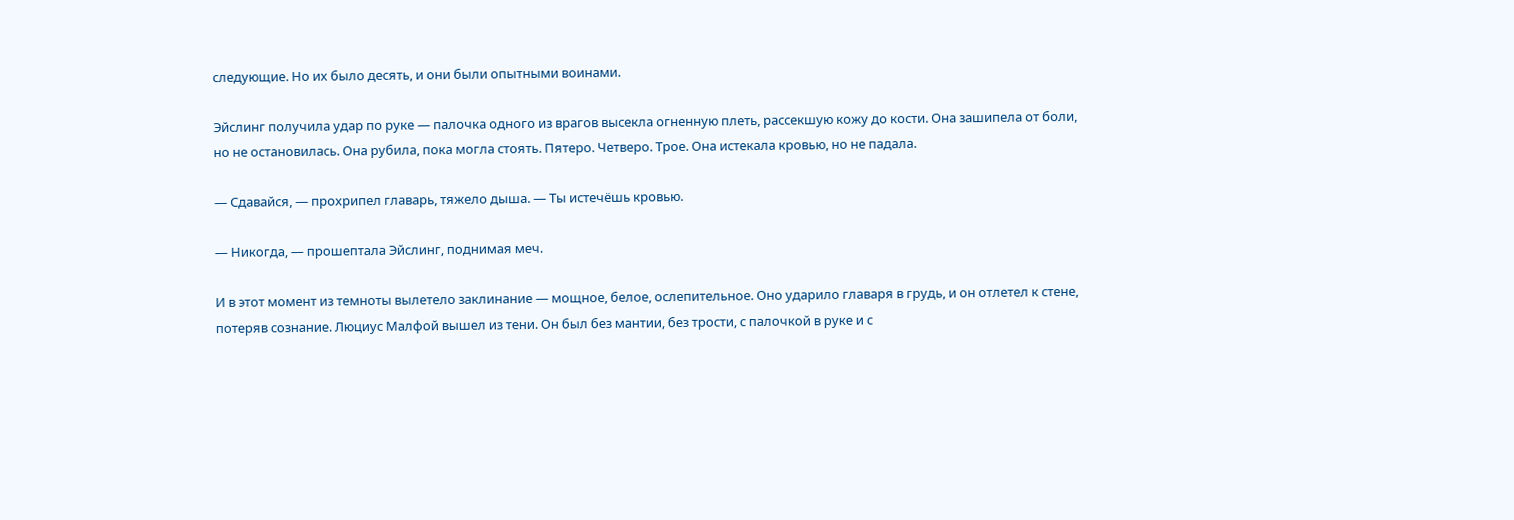следующие. Но их было десять, и они были опытными воинами.

Эйслинг получила удар по руке — палочка одного из врагов высекла огненную плеть, рассекшую кожу до кости. Она зашипела от боли, но не остановилась. Она рубила, пока могла стоять. Пятеро. Четверо. Трое. Она истекала кровью, но не падала.

— Сдавайся, — прохрипел главарь, тяжело дыша. — Ты истечёшь кровью.

— Никогда, — прошептала Эйслинг, поднимая меч.

И в этот момент из темноты вылетело заклинание — мощное, белое, ослепительное. Оно ударило главаря в грудь, и он отлетел к стене, потеряв сознание. Люциус Малфой вышел из тени. Он был без мантии, без трости, с палочкой в руке и с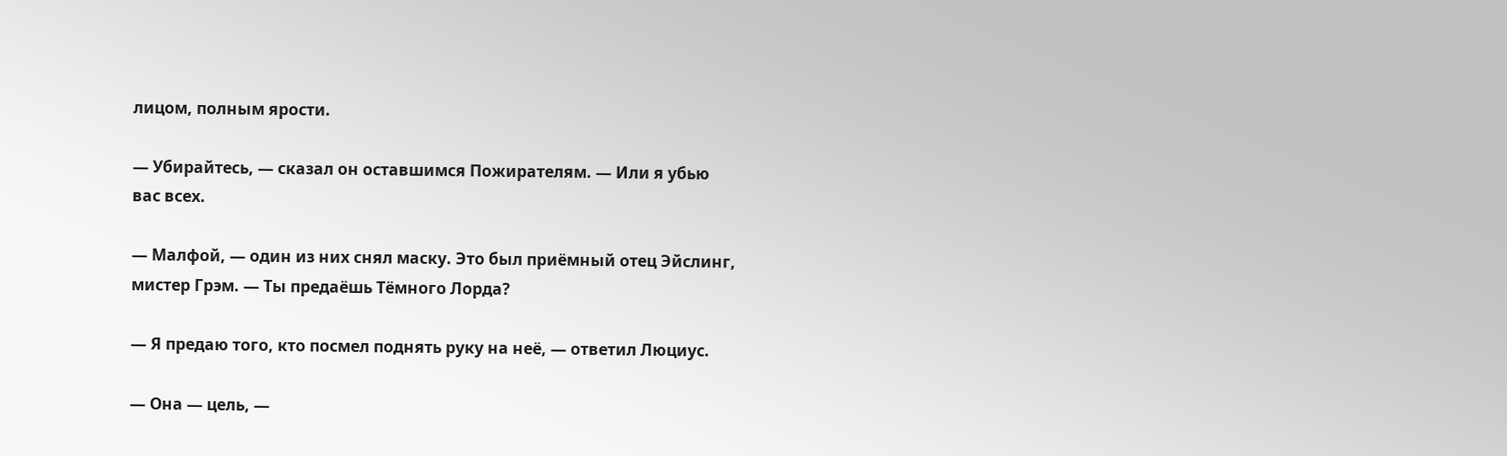лицом, полным ярости.

— Убирайтесь, — сказал он оставшимся Пожирателям. — Или я убью вас всех.

— Малфой, — один из них снял маску. Это был приёмный отец Эйслинг, мистер Грэм. — Ты предаёшь Тёмного Лорда?

— Я предаю того, кто посмел поднять руку на неё, — ответил Люциус.

— Она — цель, —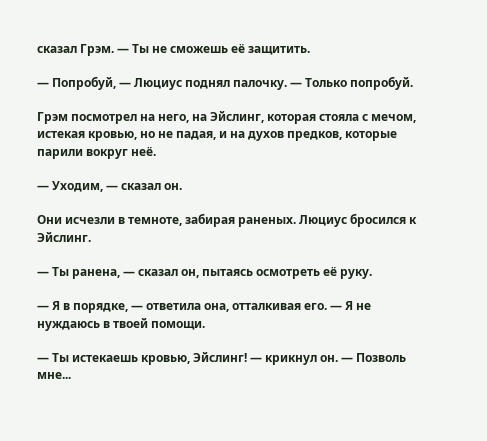сказал Грэм. — Ты не сможешь её защитить.

— Попробуй, — Люциус поднял палочку. — Только попробуй.

Грэм посмотрел на него, на Эйслинг, которая стояла с мечом, истекая кровью, но не падая, и на духов предков, которые парили вокруг неё.

— Уходим, — сказал он.

Они исчезли в темноте, забирая раненых. Люциус бросился к Эйслинг.

— Ты ранена, — сказал он, пытаясь осмотреть её руку.

— Я в порядке, — ответила она, отталкивая его. — Я не нуждаюсь в твоей помощи.

— Ты истекаешь кровью, Эйслинг! — крикнул он. — Позволь мне...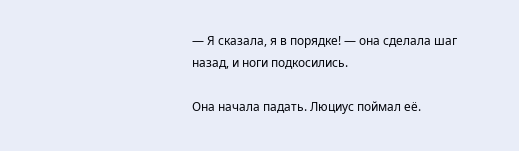— Я сказала, я в порядке! — она сделала шаг назад, и ноги подкосились.

Она начала падать. Люциус поймал её.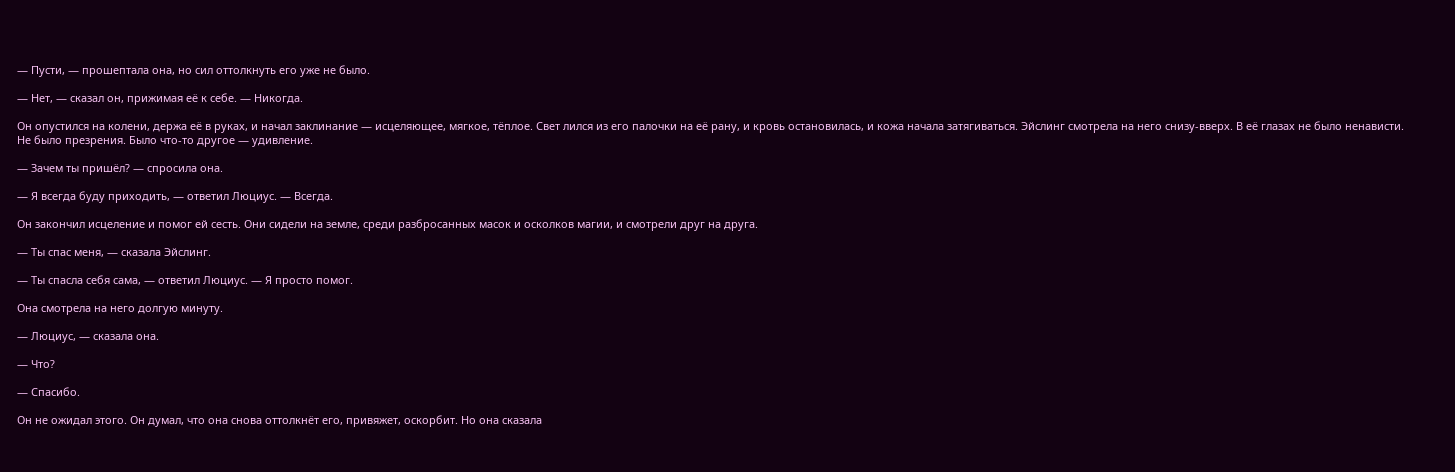— Пусти, — прошептала она, но сил оттолкнуть его уже не было.

— Нет, — сказал он, прижимая её к себе. — Никогда.

Он опустился на колени, держа её в руках, и начал заклинание — исцеляющее, мягкое, тёплое. Свет лился из его палочки на её рану, и кровь остановилась, и кожа начала затягиваться. Эйслинг смотрела на него снизу-вверх. В её глазах не было ненависти. Не было презрения. Было что-то другое — удивление.

— Зачем ты пришёл? — спросила она.

— Я всегда буду приходить, — ответил Люциус. — Всегда.

Он закончил исцеление и помог ей сесть. Они сидели на земле, среди разбросанных масок и осколков магии, и смотрели друг на друга.

— Ты спас меня, — сказала Эйслинг.

— Ты спасла себя сама, — ответил Люциус. — Я просто помог.

Она смотрела на него долгую минуту.

— Люциус, — сказала она.

— Что?

— Спасибо.

Он не ожидал этого. Он думал, что она снова оттолкнёт его, привяжет, оскорбит. Но она сказала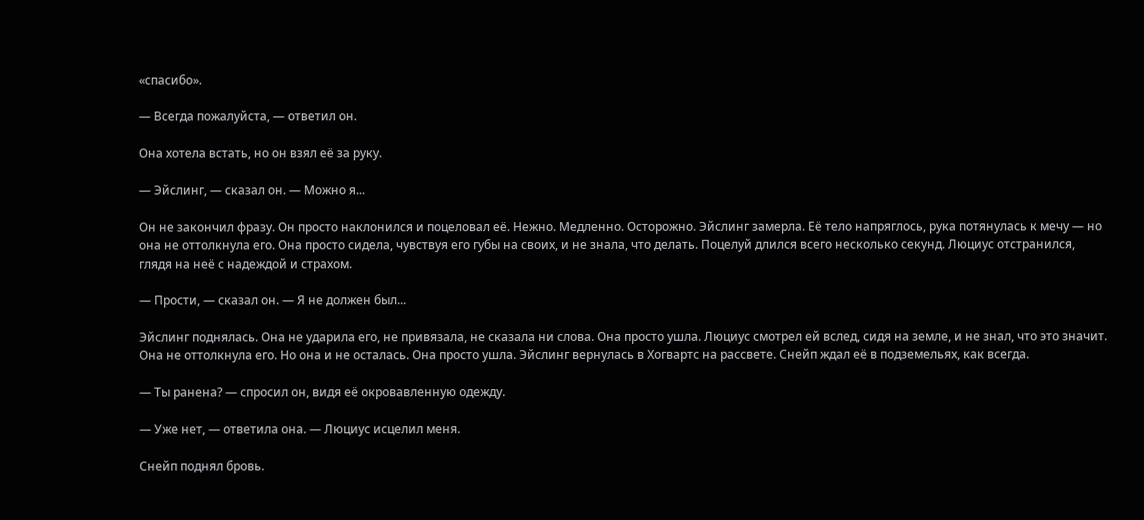«спасибо».

— Всегда пожалуйста, — ответил он.

Она хотела встать, но он взял её за руку.

— Эйслинг, — сказал он. — Можно я...

Он не закончил фразу. Он просто наклонился и поцеловал её. Нежно. Медленно. Осторожно. Эйслинг замерла. Её тело напряглось, рука потянулась к мечу — но она не оттолкнула его. Она просто сидела, чувствуя его губы на своих, и не знала, что делать. Поцелуй длился всего несколько секунд. Люциус отстранился, глядя на неё с надеждой и страхом.

— Прости, — сказал он. — Я не должен был...

Эйслинг поднялась. Она не ударила его, не привязала, не сказала ни слова. Она просто ушла. Люциус смотрел ей вслед, сидя на земле, и не знал, что это значит. Она не оттолкнула его. Но она и не осталась. Она просто ушла. Эйслинг вернулась в Хогвартс на рассвете. Снейп ждал её в подземельях, как всегда.

— Ты ранена? — спросил он, видя её окровавленную одежду.

— Уже нет, — ответила она. — Люциус исцелил меня.

Снейп поднял бровь.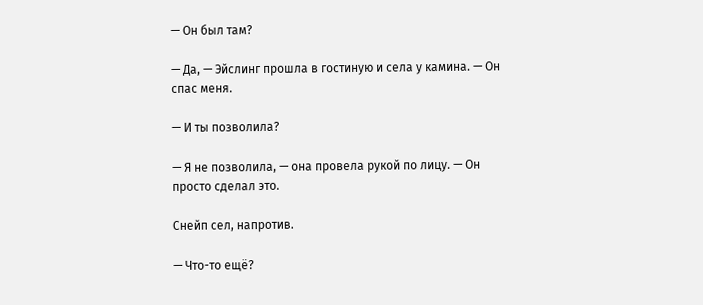— Он был там?

— Да, — Эйслинг прошла в гостиную и села у камина. — Он спас меня.

— И ты позволила?

— Я не позволила, — она провела рукой по лицу. — Он просто сделал это.

Снейп сел, напротив.

— Что-то ещё?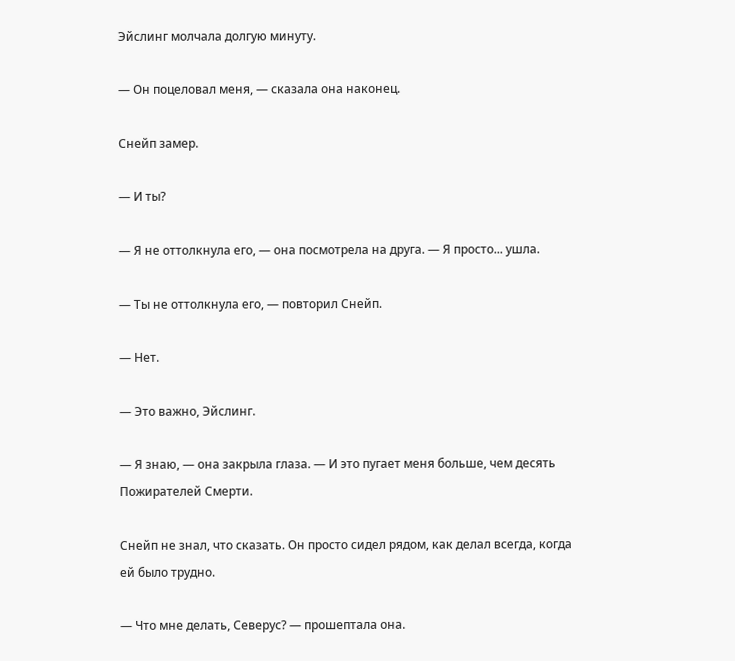Эйслинг молчала долгую минуту.

— Он поцеловал меня, — сказала она наконец.

Снейп замер.

— И ты?

— Я не оттолкнула его, — она посмотрела на друга. — Я просто... ушла.

— Ты не оттолкнула его, — повторил Снейп.

— Нет.

— Это важно, Эйслинг.

— Я знаю, — она закрыла глаза. — И это пугает меня больше, чем десять Пожирателей Смерти.

Снейп не знал, что сказать. Он просто сидел рядом, как делал всегда, когда ей было трудно.

— Что мне делать, Северус? — прошептала она.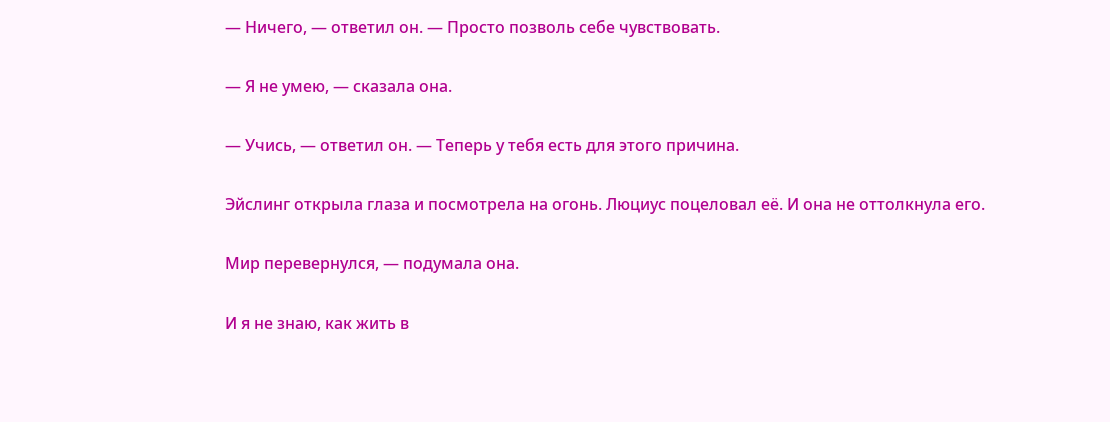— Ничего, — ответил он. — Просто позволь себе чувствовать.

— Я не умею, — сказала она.

— Учись, — ответил он. — Теперь у тебя есть для этого причина.

Эйслинг открыла глаза и посмотрела на огонь. Люциус поцеловал её. И она не оттолкнула его.

Мир перевернулся, — подумала она.

И я не знаю, как жить в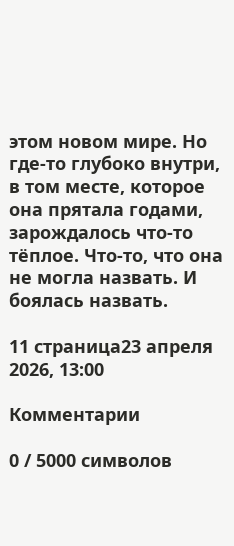этом новом мире. Но где-то глубоко внутри, в том месте, которое она прятала годами, зарождалось что-то тёплое. Что-то, что она не могла назвать. И боялась назвать.

11 страница23 апреля 2026, 13:00

Комментарии

0 / 5000 символов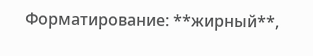Форматирование: **жирный**,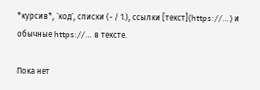*курсив*, `код`, списки (- / 1.), ссылки [текст](https://…) и обычные https://… в тексте.

Пока нет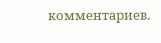комментариев.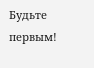Будьте первым!